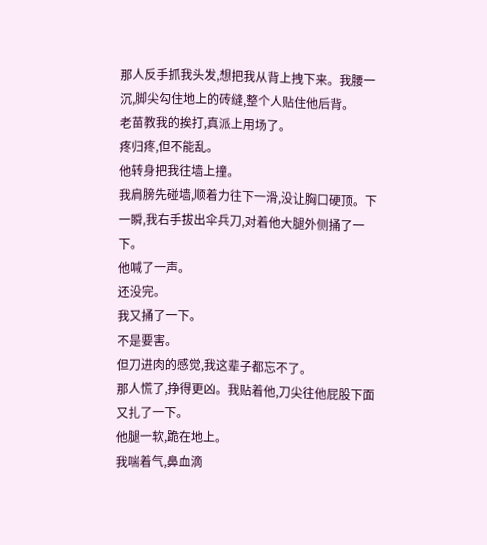那人反手抓我头发,想把我从背上拽下来。我腰一沉,脚尖勾住地上的砖缝,整个人贴住他后背。
老苗教我的挨打,真派上用场了。
疼归疼,但不能乱。
他转身把我往墙上撞。
我肩膀先碰墙,顺着力往下一滑,没让胸口硬顶。下一瞬,我右手拔出伞兵刀,对着他大腿外侧捅了一下。
他喊了一声。
还没完。
我又捅了一下。
不是要害。
但刀进肉的感觉,我这辈子都忘不了。
那人慌了,挣得更凶。我贴着他,刀尖往他屁股下面又扎了一下。
他腿一软,跪在地上。
我喘着气,鼻血滴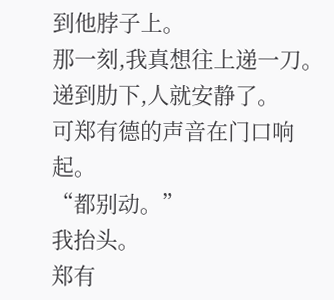到他脖子上。
那一刻,我真想往上递一刀。
递到肋下,人就安静了。
可郑有德的声音在门口响起。
“都别动。”
我抬头。
郑有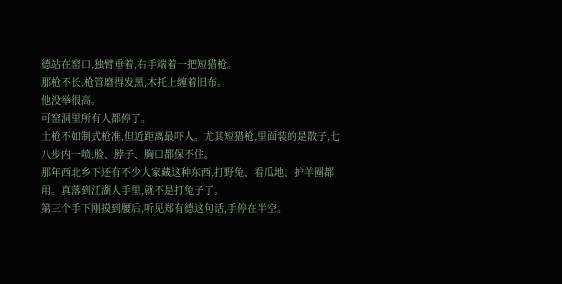德站在窑口,独臂垂着,右手端着一把短猎枪。
那枪不长,枪管磨得发黑,木托上缠着旧布。
他没举很高。
可窑洞里所有人都停了。
土枪不如制式枪准,但近距离最吓人。尤其短猎枪,里面装的是散子,七八步内一喷,脸、脖子、胸口都保不住。
那年西北乡下还有不少人家藏这种东西,打野兔、看瓜地、护羊圈都用。真落到江湖人手里,就不是打兔子了。
第三个手下刚摸到腰后,听见郑有德这句话,手停在半空。